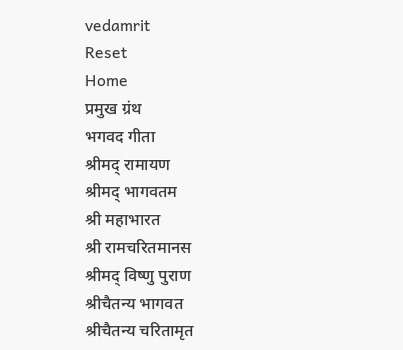vedamrit
Reset
Home
प्रमुख ग्रंथ
भगवद गीता
श्रीमद् रामायण
श्रीमद् भागवतम
श्री महाभारत
श्री रामचरितमानस
श्रीमद् विष्णु पुराण
श्रीचैतन्य भागवत
श्रीचैतन्य चरितामृत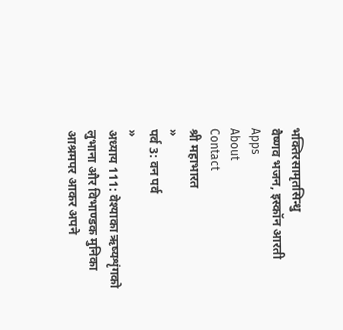भक्तिरसामृतसिन्धु
वैष्णव भजन, इस्कॉन आरती
Apps
About
Contact
श्री महाभारत
»
पर्व 3: वन पर्व
»
अध्याय 111: वेश्याका ऋष्यशृंगको लुभाना और विभाण्डक मुनिका आश्रमपर आकर अपने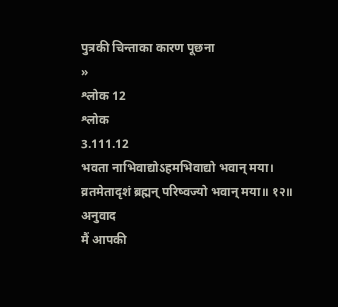पुत्रकी चिन्ताका कारण पूछना
»
श्लोक 12
श्लोक
3.111.12
भवता नाभिवाद्योऽहमभिवाद्यो भवान् मया।
व्रतमेतादृशं ब्रह्मन् परिष्वज्यो भवान् मया॥ १२॥
अनुवाद
मैं आपकी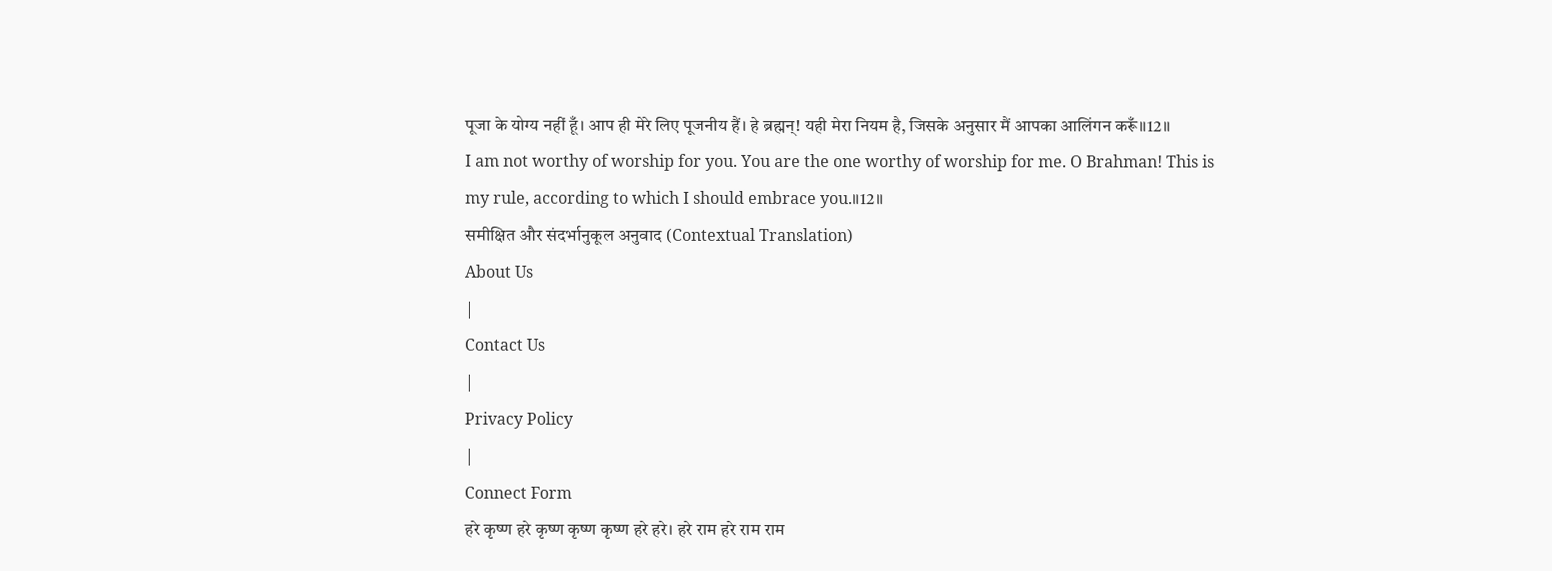पूजा के योग्य नहीं हूँ। आप ही मेरे लिए पूजनीय हैं। हे ब्रह्मन्! यही मेरा नियम है, जिसके अनुसार मैं आपका आलिंगन करूँ॥12॥
I am not worthy of worship for you. You are the one worthy of worship for me. O Brahman! This is my rule, according to which I should embrace you.॥12॥
समीक्षित और संदर्भानुकूल अनुवाद (Contextual Translation)
About Us
|
Contact Us
|
Privacy Policy
|
Connect Form
हरे कृष्ण हरे कृष्ण कृष्ण कृष्ण हरे हरे। हरे राम हरे राम राम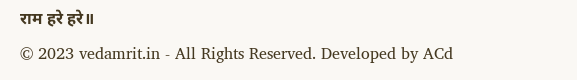राम हरे हरे॥
© 2023 vedamrit.in - All Rights Reserved. Developed by ACd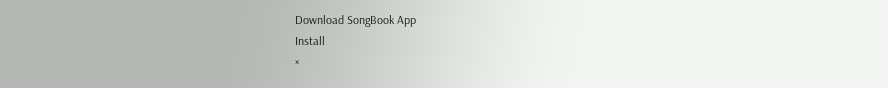Download SongBook App
Install
×